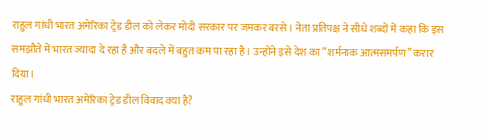राहुल गांधी भारत अमेरिका ट्रेड डील को लेकर मोदी सरकार पर जमकर बरसे। नेता प्रतिपक्ष ने सीधे शब्दों में कहा कि इस समझौते में भारत ज्यादा दे रहा है और बदले में बहुत कम पा रहा है। उन्होंने इसे देश का “शर्मनाक आत्मसमर्पण” करार दिया।
राहुल गांधी भारत अमेरिका ट्रेड डील विवाद क्या है?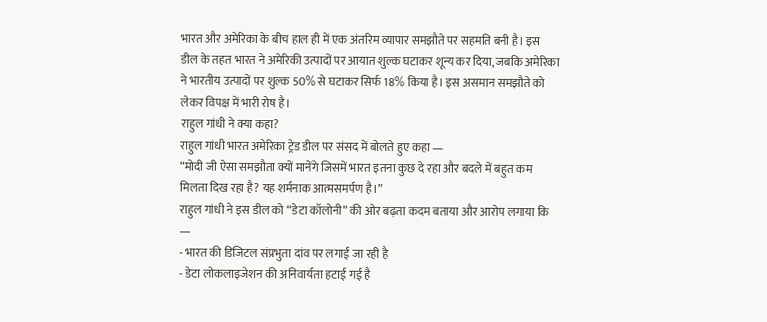भारत और अमेरिका के बीच हाल ही में एक अंतरिम व्यापार समझौते पर सहमति बनी है। इस डील के तहत भारत ने अमेरिकी उत्पादों पर आयात शुल्क घटाकर शून्य कर दिया, जबकि अमेरिका ने भारतीय उत्पादों पर शुल्क 50% से घटाकर सिर्फ 18% किया है। इस असमान समझौते को लेकर विपक्ष में भारी रोष है।
राहुल गांधी ने क्या कहा?
राहुल गांधी भारत अमेरिका ट्रेड डील पर संसद में बोलते हुए कहा —
“मोदी जी ऐसा समझौता क्यों मानेंगे जिसमें भारत इतना कुछ दे रहा और बदले में बहुत कम मिलता दिख रहा है? यह शर्मनाक आत्मसमर्पण है।”
राहुल गांधी ने इस डील को “डेटा कॉलोनी” की ओर बढ़ता कदम बताया और आरोप लगाया कि —
- भारत की डिजिटल संप्रभुता दांव पर लगाई जा रही है
- डेटा लोकलाइजेशन की अनिवार्यता हटाई गई है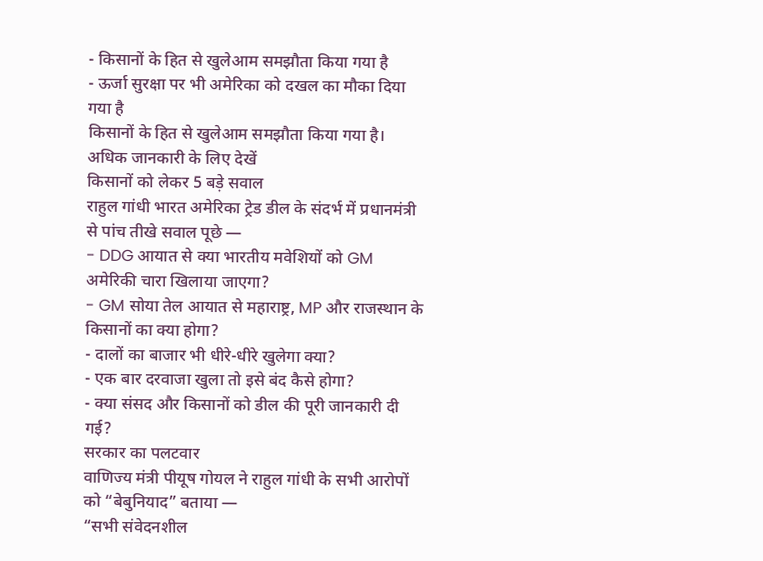- किसानों के हित से खुलेआम समझौता किया गया है
- ऊर्जा सुरक्षा पर भी अमेरिका को दखल का मौका दिया गया है
किसानों के हित से खुलेआम समझौता किया गया है। अधिक जानकारी के लिए देखें
किसानों को लेकर 5 बड़े सवाल
राहुल गांधी भारत अमेरिका ट्रेड डील के संदर्भ में प्रधानमंत्री से पांच तीखे सवाल पूछे —
- DDG आयात से क्या भारतीय मवेशियों को GM अमेरिकी चारा खिलाया जाएगा?
- GM सोया तेल आयात से महाराष्ट्र, MP और राजस्थान के किसानों का क्या होगा?
- दालों का बाजार भी धीरे-धीरे खुलेगा क्या?
- एक बार दरवाजा खुला तो इसे बंद कैसे होगा?
- क्या संसद और किसानों को डील की पूरी जानकारी दी गई?
सरकार का पलटवार
वाणिज्य मंत्री पीयूष गोयल ने राहुल गांधी के सभी आरोपों को “बेबुनियाद” बताया —
“सभी संवेदनशील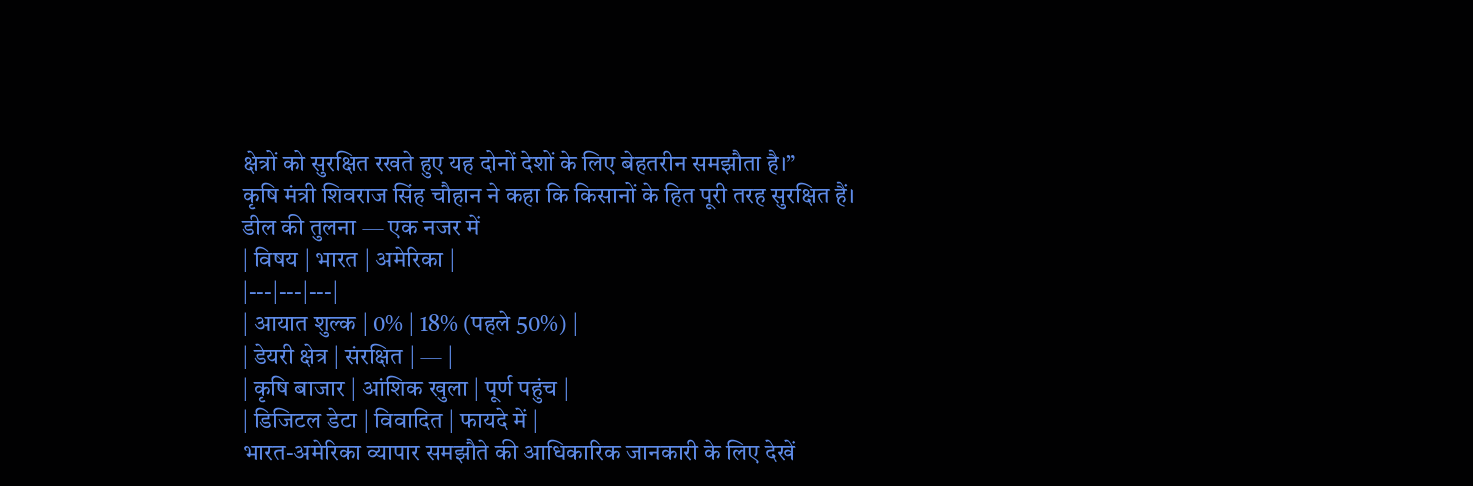क्षेत्रों को सुरक्षित रखते हुए यह दोनों देशों के लिए बेहतरीन समझौता है।”
कृषि मंत्री शिवराज सिंह चौहान ने कहा कि किसानों के हित पूरी तरह सुरक्षित हैं।
डील की तुलना — एक नजर में
| विषय | भारत | अमेरिका |
|---|---|---|
| आयात शुल्क | 0% | 18% (पहले 50%) |
| डेयरी क्षेत्र | संरक्षित | — |
| कृषि बाजार | आंशिक खुला | पूर्ण पहुंच |
| डिजिटल डेटा | विवादित | फायदे में |
भारत-अमेरिका व्यापार समझौते की आधिकारिक जानकारी के लिए देखें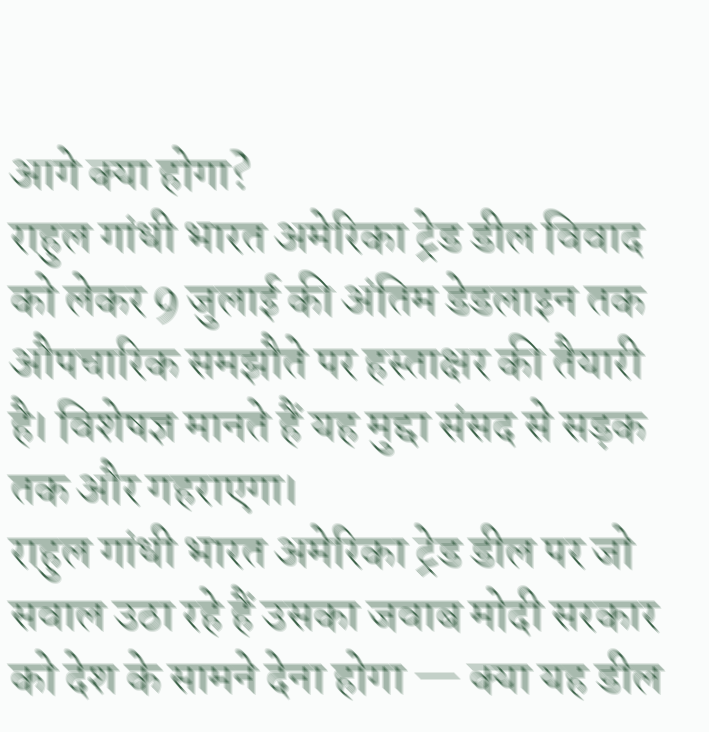आगे क्या होगा?
राहुल गांधी भारत अमेरिका ट्रेड डील विवाद को लेकर 9 जुलाई की अंतिम डेडलाइन तक औपचारिक समझौते पर हस्ताक्षर की तैयारी है। विशेषज्ञ मानते हैं यह मुद्दा संसद से सड़क तक और गहराएगा।
राहुल गांधी भारत अमेरिका ट्रेड डील पर जो सवाल उठा रहे हैं उसका जवाब मोदी सरकार को देश के सामने देना होगा — क्या यह डील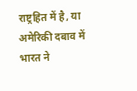राष्ट्रहित में है, या अमेरिकी दबाव में भारत ने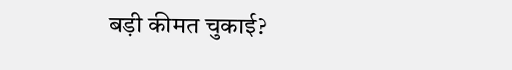बड़ी कीमत चुकाई?